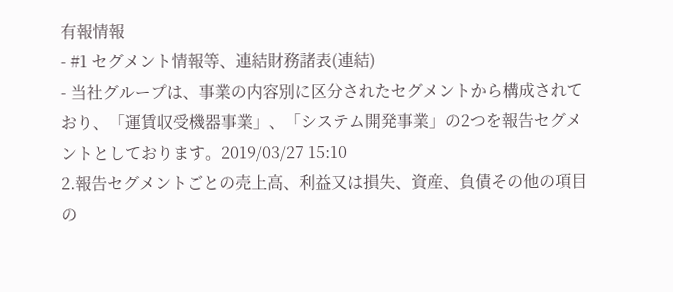有報情報
- #1 セグメント情報等、連結財務諸表(連結)
- 当社グループは、事業の内容別に区分されたセグメントから構成されており、「運賃収受機器事業」、「システム開発事業」の2つを報告セグメントとしております。2019/03/27 15:10
2.報告セグメントごとの売上高、利益又は損失、資産、負債その他の項目の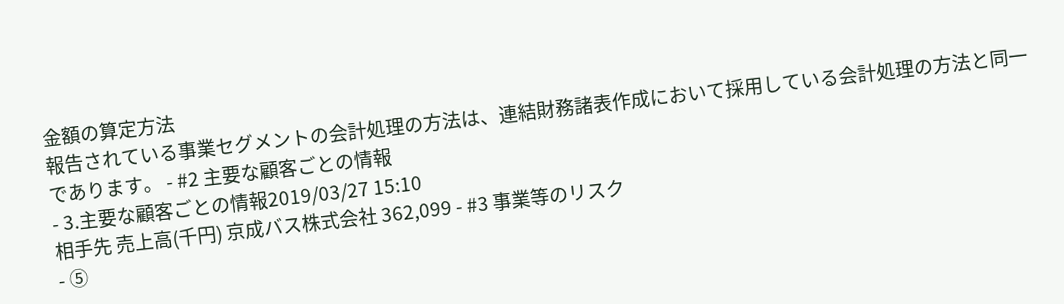金額の算定方法
報告されている事業セグメントの会計処理の方法は、連結財務諸表作成において採用している会計処理の方法と同一であります。 - #2 主要な顧客ごとの情報
- 3.主要な顧客ごとの情報2019/03/27 15:10
相手先 売上高(千円) 京成バス株式会社 362,099 - #3 事業等のリスク
- ⑤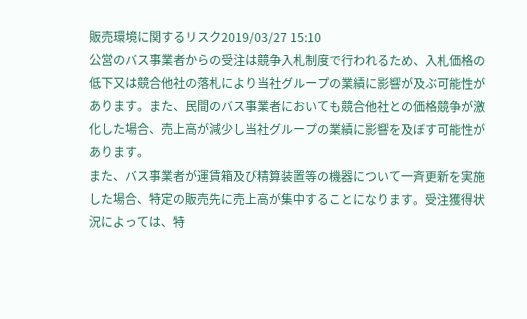販売環境に関するリスク2019/03/27 15:10
公営のバス事業者からの受注は競争入札制度で行われるため、入札価格の低下又は競合他社の落札により当社グループの業績に影響が及ぶ可能性があります。また、民間のバス事業者においても競合他社との価格競争が激化した場合、売上高が減少し当社グループの業績に影響を及ぼす可能性があります。
また、バス事業者が運賃箱及び精算装置等の機器について一斉更新を実施した場合、特定の販売先に売上高が集中することになります。受注獲得状況によっては、特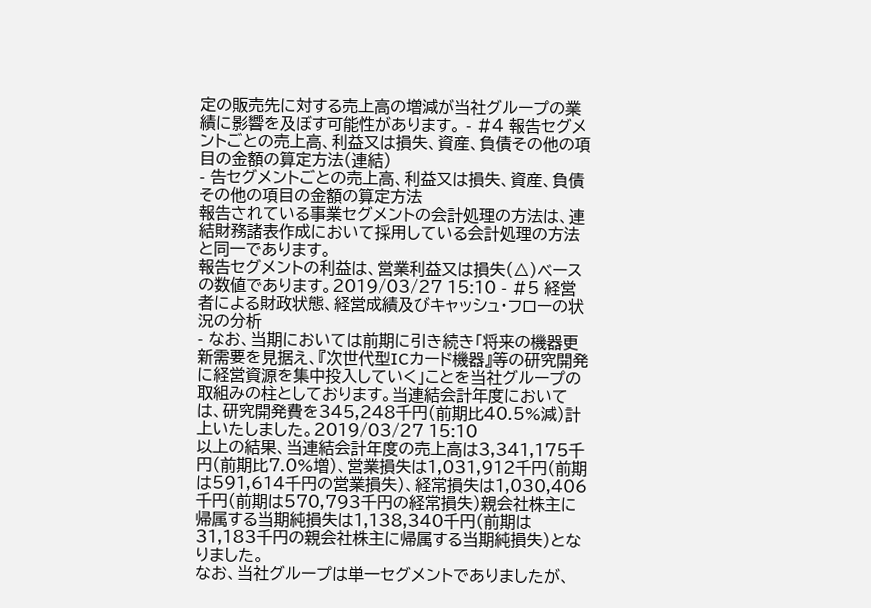定の販売先に対する売上高の増減が当社グループの業績に影響を及ぼす可能性があります。 - #4 報告セグメントごとの売上高、利益又は損失、資産、負債その他の項目の金額の算定方法(連結)
- 告セグメントごとの売上高、利益又は損失、資産、負債その他の項目の金額の算定方法
報告されている事業セグメントの会計処理の方法は、連結財務諸表作成において採用している会計処理の方法と同一であります。
報告セグメントの利益は、営業利益又は損失(△)ベースの数値であります。2019/03/27 15:10 - #5 経営者による財政状態、経営成績及びキャッシュ・フローの状況の分析
- なお、当期においては前期に引き続き「将来の機器更新需要を見据え、『次世代型ICカード機器』等の研究開発に経営資源を集中投入していく」ことを当社グループの取組みの柱としております。当連結会計年度においては、研究開発費を345,248千円(前期比40.5%減)計上いたしました。2019/03/27 15:10
以上の結果、当連結会計年度の売上高は3,341,175千円(前期比7.0%増)、営業損失は1,031,912千円(前期は591,614千円の営業損失)、経常損失は1,030,406千円(前期は570,793千円の経常損失)親会社株主に帰属する当期純損失は1,138,340千円(前期は31,183千円の親会社株主に帰属する当期純損失)となりました。
なお、当社グループは単一セグメントでありましたが、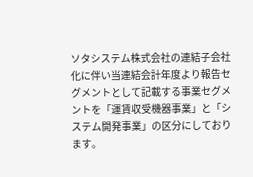ソタシステム株式会社の連結子会社化に伴い当連結会計年度より報告セグメントとして記載する事業セグメントを「運賃収受機器事業」と「システム開発事業」の区分にしております。